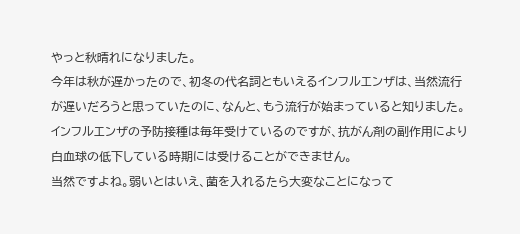やっと秋晴れになりました。
今年は秋が遅かったので、初冬の代名詞ともいえるインフルエンザは、当然流行が遅いだろうと思っていたのに、なんと、もう流行が始まっていると知りました。
インフルエンザの予防接種は毎年受けているのですが、抗がん剤の副作用により白血球の低下している時期には受けることができません。
当然ですよね。弱いとはいえ、菌を入れるたら大変なことになって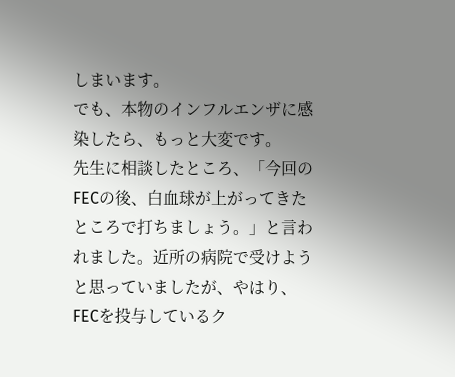しまいます。
でも、本物のインフルエンザに感染したら、もっと大変です。
先生に相談したところ、「今回のFECの後、白血球が上がってきたところで打ちましょう。」と言われました。近所の病院で受けようと思っていましたが、やはり、FECを投与しているク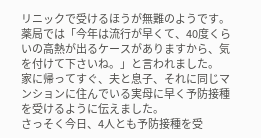リニックで受けるほうが無難のようです。
薬局では「今年は流行が早くて、40度くらいの高熱が出るケースがありますから、気を付けて下さいね。」と言われました。
家に帰ってすぐ、夫と息子、それに同じマンションに住んでいる実母に早く予防接種を受けるように伝えました。
さっそく今日、4人とも予防接種を受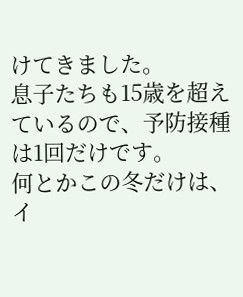けてきました。
息子たちも15歳を超えているので、予防接種は1回だけです。
何とかこの冬だけは、イ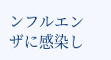ンフルエンザに感染し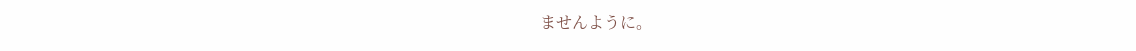ませんように。